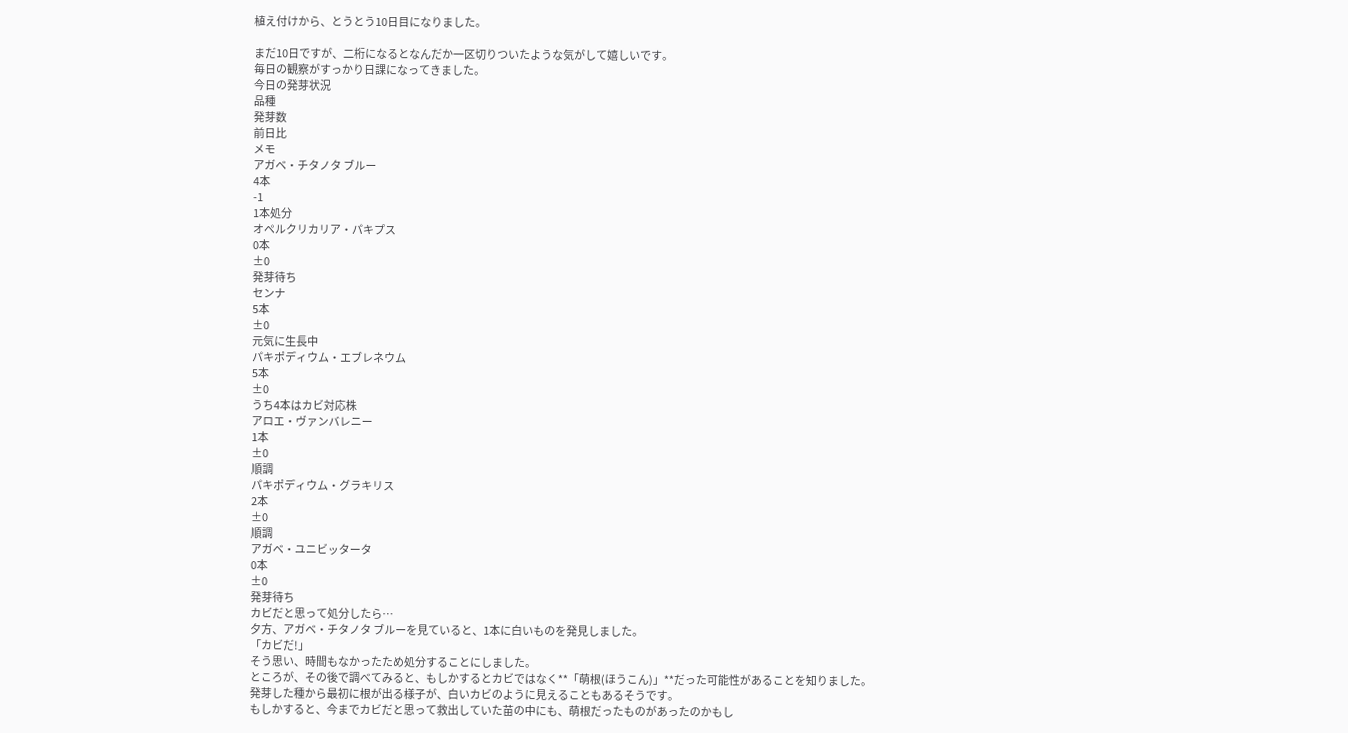植え付けから、とうとう10日目になりました。

まだ10日ですが、二桁になるとなんだか一区切りついたような気がして嬉しいです。
毎日の観察がすっかり日課になってきました。
今日の発芽状況
品種
発芽数
前日比
メモ
アガベ・チタノタ ブルー
4本
-1
1本処分
オペルクリカリア・パキプス
0本
±0
発芽待ち
センナ
5本
±0
元気に生長中
パキポディウム・エブレネウム
5本
±0
うち4本はカビ対応株
アロエ・ヴァンバレニー
1本
±0
順調
パキポディウム・グラキリス
2本
±0
順調
アガベ・ユニビッタータ
0本
±0
発芽待ち
カビだと思って処分したら…
夕方、アガベ・チタノタ ブルーを見ていると、1本に白いものを発見しました。
「カビだ!」
そう思い、時間もなかったため処分することにしました。
ところが、その後で調べてみると、もしかするとカビではなく**「萌根(ほうこん)」**だった可能性があることを知りました。
発芽した種から最初に根が出る様子が、白いカビのように見えることもあるそうです。
もしかすると、今までカビだと思って救出していた苗の中にも、萌根だったものがあったのかもし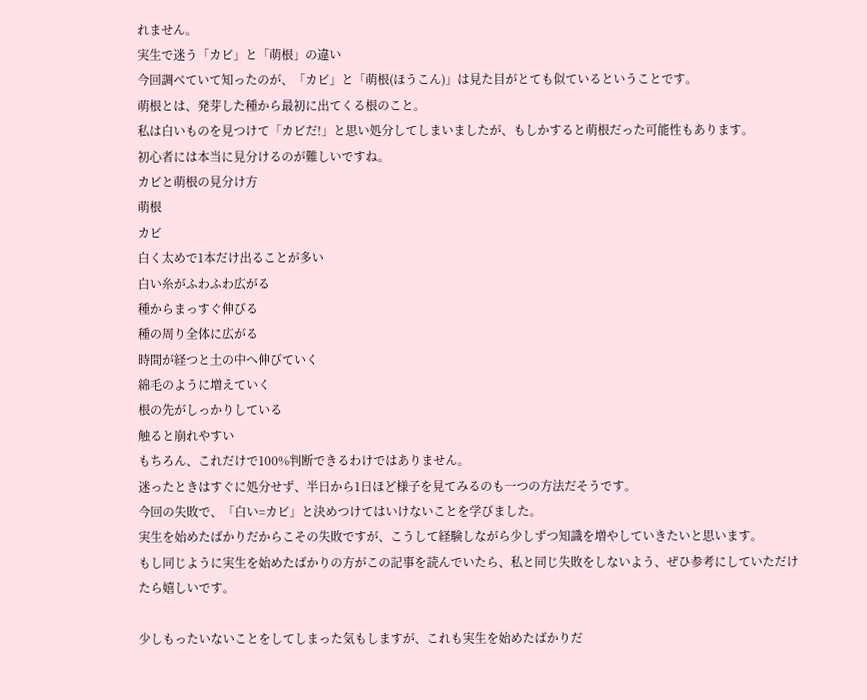れません。
実生で迷う「カビ」と「萌根」の違い
今回調べていて知ったのが、「カビ」と「萌根(ほうこん)」は見た目がとても似ているということです。
萌根とは、発芽した種から最初に出てくる根のこと。
私は白いものを見つけて「カビだ!」と思い処分してしまいましたが、もしかすると萌根だった可能性もあります。
初心者には本当に見分けるのが難しいですね。
カビと萌根の見分け方
萌根
カビ
白く太めで1本だけ出ることが多い
白い糸がふわふわ広がる
種からまっすぐ伸びる
種の周り全体に広がる
時間が経つと土の中へ伸びていく
綿毛のように増えていく
根の先がしっかりしている
触ると崩れやすい
もちろん、これだけで100%判断できるわけではありません。
迷ったときはすぐに処分せず、半日から1日ほど様子を見てみるのも一つの方法だそうです。
今回の失敗で、「白い=カビ」と決めつけてはいけないことを学びました。
実生を始めたばかりだからこその失敗ですが、こうして経験しながら少しずつ知識を増やしていきたいと思います。
もし同じように実生を始めたばかりの方がこの記事を読んでいたら、私と同じ失敗をしないよう、ぜひ参考にしていただけたら嬉しいです。

少しもったいないことをしてしまった気もしますが、これも実生を始めたばかりだ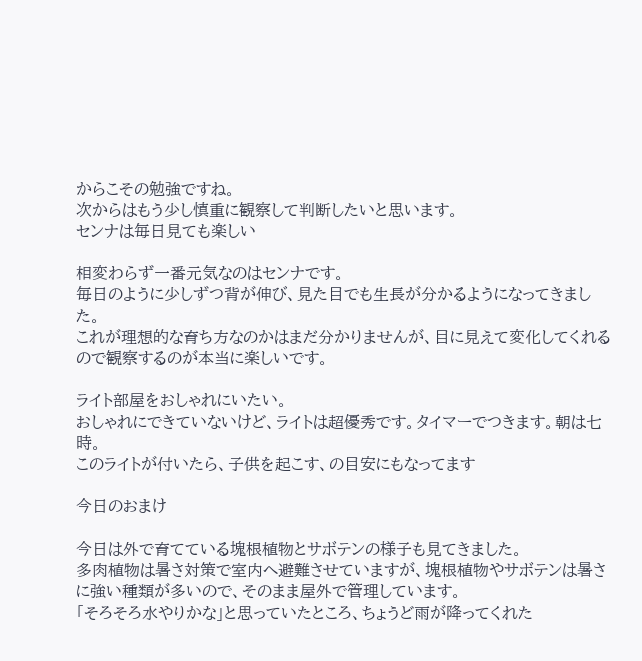からこその勉強ですね。
次からはもう少し慎重に観察して判断したいと思います。
センナは毎日見ても楽しい

相変わらず一番元気なのはセンナです。
毎日のように少しずつ背が伸び、見た目でも生長が分かるようになってきました。
これが理想的な育ち方なのかはまだ分かりませんが、目に見えて変化してくれるので観察するのが本当に楽しいです。

ライト部屋をおしゃれにいたい。
おしゃれにできていないけど、ライトは超優秀です。タイマーでつきます。朝は七時。
このライトが付いたら、子供を起こす、の目安にもなってます

今日のおまけ

今日は外で育てている塊根植物とサボテンの様子も見てきました。
多肉植物は暑さ対策で室内へ避難させていますが、塊根植物やサボテンは暑さに強い種類が多いので、そのまま屋外で管理しています。
「そろそろ水やりかな」と思っていたところ、ちょうど雨が降ってくれた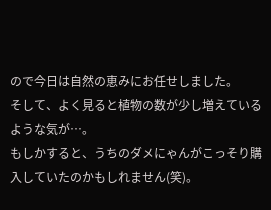ので今日は自然の恵みにお任せしました。
そして、よく見ると植物の数が少し増えているような気が…。
もしかすると、うちのダメにゃんがこっそり購入していたのかもしれません(笑)。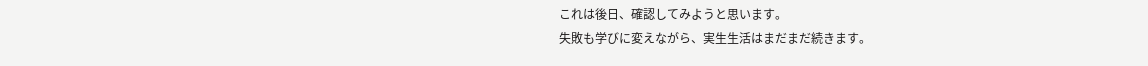これは後日、確認してみようと思います。
失敗も学びに変えながら、実生生活はまだまだ続きます。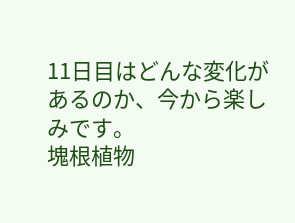11日目はどんな変化があるのか、今から楽しみです。
塊根植物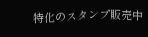特化のスタンプ販売中